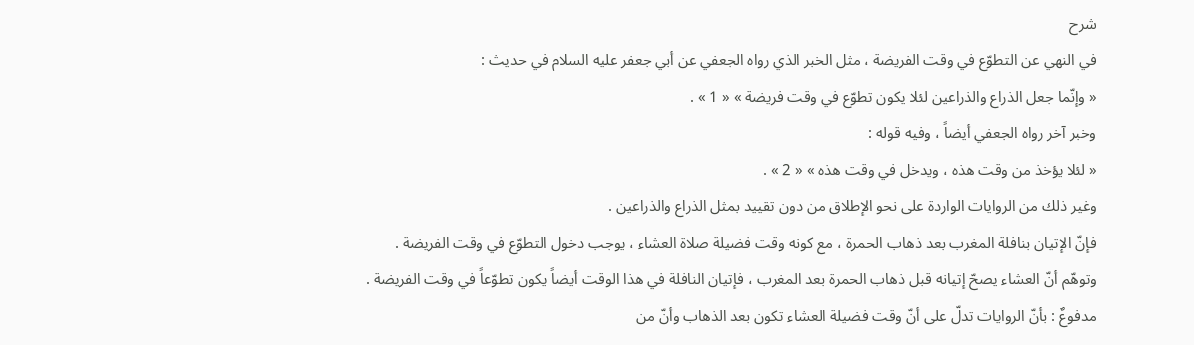شرح
في النهي عن التطوّع في وقت الفريضة ، مثل الخبر الذي رواه الجعفي عن أبي جعفر عليه السلام في حديث :
« وإنّما جعل الذراع والذراعين لئلا يكون تطوّع في وقت فريضة » « 1 » .
وخبر آخر رواه الجعفي أيضاً ، وفيه قوله :
« لئلا يؤخذ من وقت هذه ، ويدخل في وقت هذه » « 2 » .
وغير ذلك من الروايات الواردة على نحو الإطلاق من دون تقييد بمثل الذراع والذراعين .
فإنّ الإتيان بنافلة المغرب بعد ذهاب الحمرة ، مع كونه وقت فضيلة صلاة العشاء ، يوجب دخول التطوّع في وقت الفريضة .
وتوهّم أنّ العشاء يصحّ إتيانه قبل ذهاب الحمرة بعد المغرب ، فإتيان النافلة في هذا الوقت أيضاً يكون تطوّعاً في وقت الفريضة .
مدفوعٌ : بأنّ الروايات تدلّ على أنّ وقت فضيلة العشاء تكون بعد الذهاب وأنّ من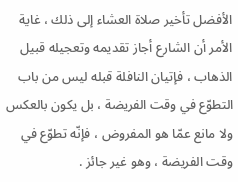الأفضل تأخير صلاة العشاء إلى ذلك ، غاية الأمر أن الشارع أجاز تقديمه وتعجيله قبيل الذهاب ، فإتيان النافلة قبله ليس من باب التطوّع في وقت الفريضة ، بل يكون بالعكس ولا مانع عمّا هو المفروض ، فإنّه تطوّع في وقت الفريضة ، وهو غير جائز .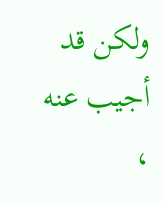ولكن قد أجيب عنه ،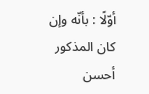أوّلًا : بأنّه وإن كان المذكور أحسن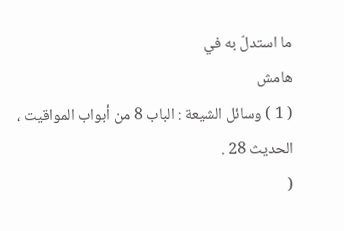ما استدلّ به في
هامش
( 1 ) وسائل الشيعة : الباب 8 من أبواب المواقيت ، الحديث 28 .
(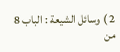2 ) وسائل الشيعة : الباب 8 من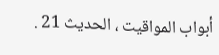أبواب المواقيت ، الحديث 21 .